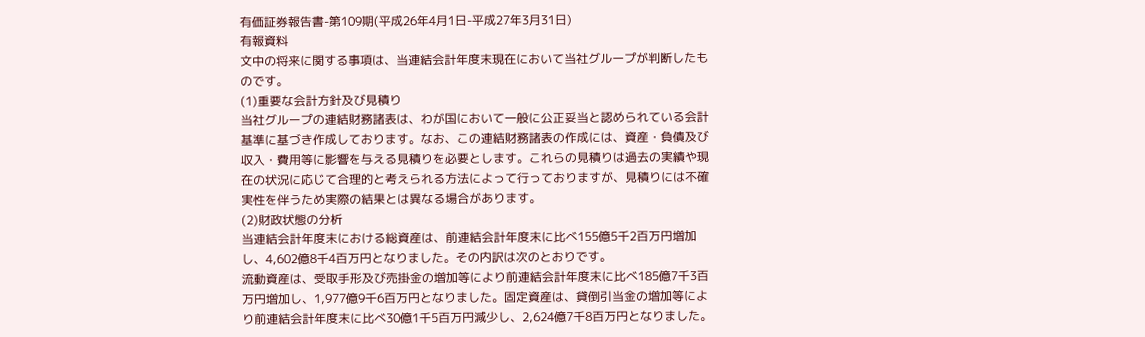有価証券報告書-第109期(平成26年4月1日-平成27年3月31日)
有報資料
文中の将来に関する事項は、当連結会計年度末現在において当社グループが判断したものです。
(1)重要な会計方針及び見積り
当社グループの連結財務諸表は、わが国において一般に公正妥当と認められている会計基準に基づき作成しております。なお、この連結財務諸表の作成には、資産・負債及び収入・費用等に影響を与える見積りを必要とします。これらの見積りは過去の実績や現在の状況に応じて合理的と考えられる方法によって行っておりますが、見積りには不確実性を伴うため実際の結果とは異なる場合があります。
(2)財政状態の分析
当連結会計年度末における総資産は、前連結会計年度末に比べ155億5千2百万円増加し、4,602億8千4百万円となりました。その内訳は次のとおりです。
流動資産は、受取手形及び売掛金の増加等により前連結会計年度末に比べ185億7千3百万円増加し、1,977億9千6百万円となりました。固定資産は、貸倒引当金の増加等により前連結会計年度末に比べ30億1千5百万円減少し、2,624億7千8百万円となりました。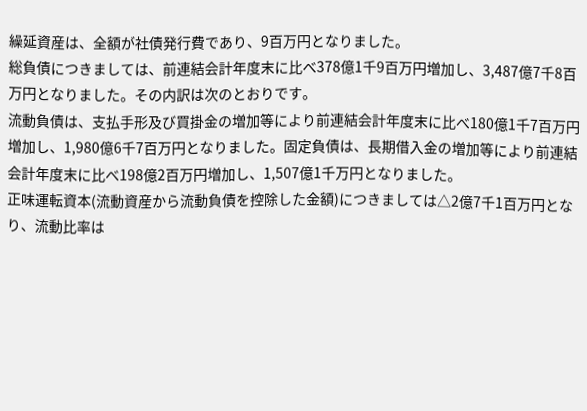繰延資産は、全額が社債発行費であり、9百万円となりました。
総負債につきましては、前連結会計年度末に比べ378億1千9百万円増加し、3,487億7千8百万円となりました。その内訳は次のとおりです。
流動負債は、支払手形及び買掛金の増加等により前連結会計年度末に比べ180億1千7百万円増加し、1,980億6千7百万円となりました。固定負債は、長期借入金の増加等により前連結会計年度末に比べ198億2百万円増加し、1,507億1千万円となりました。
正味運転資本(流動資産から流動負債を控除した金額)につきましては△2億7千1百万円となり、流動比率は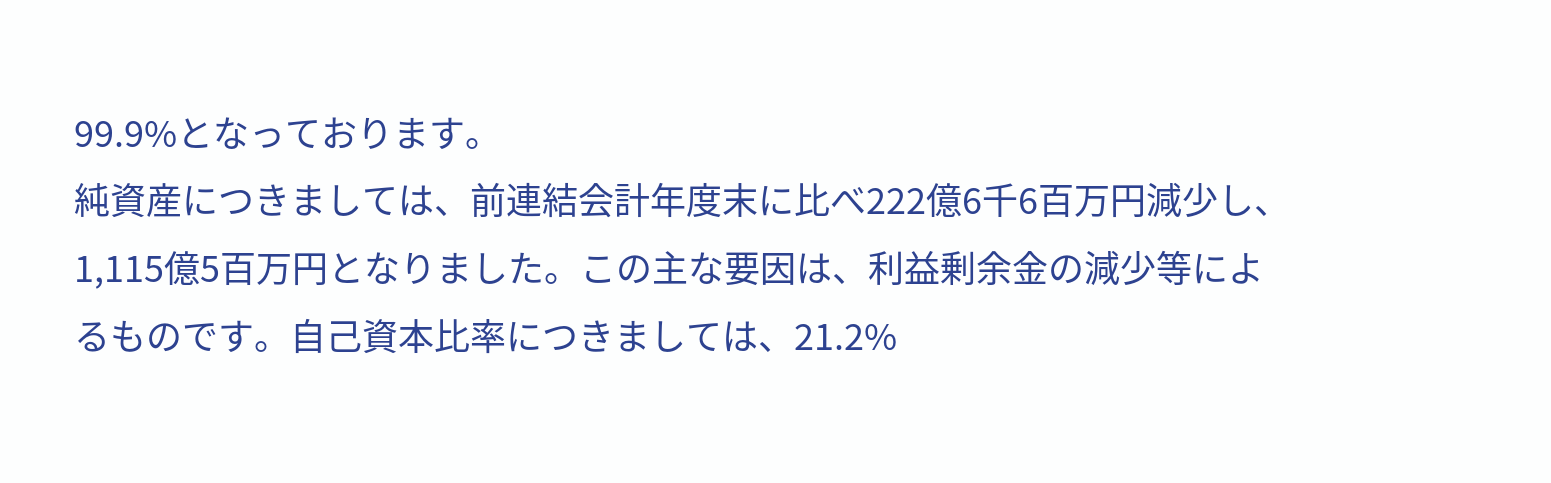99.9%となっております。
純資産につきましては、前連結会計年度末に比べ222億6千6百万円減少し、1,115億5百万円となりました。この主な要因は、利益剰余金の減少等によるものです。自己資本比率につきましては、21.2%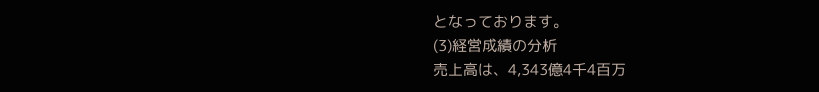となっております。
(3)経営成績の分析
売上高は、4,343億4千4百万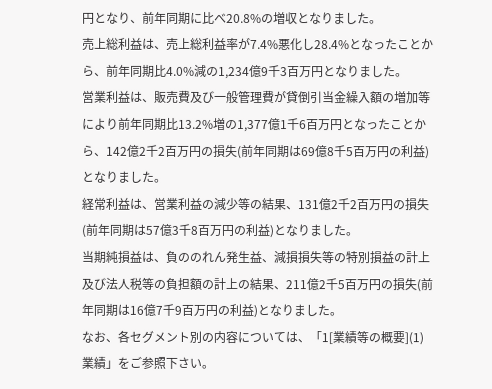円となり、前年同期に比べ20.8%の増収となりました。
売上総利益は、売上総利益率が7.4%悪化し28.4%となったことから、前年同期比4.0%減の1,234億9千3百万円となりました。
営業利益は、販売費及び一般管理費が貸倒引当金繰入額の増加等により前年同期比13.2%増の1,377億1千6百万円となったことから、142億2千2百万円の損失(前年同期は69億8千5百万円の利益)となりました。
経常利益は、営業利益の減少等の結果、131億2千2百万円の損失(前年同期は57億3千8百万円の利益)となりました。
当期純損益は、負ののれん発生益、減損損失等の特別損益の計上及び法人税等の負担額の計上の結果、211億2千5百万円の損失(前年同期は16億7千9百万円の利益)となりました。
なお、各セグメント別の内容については、「1[業績等の概要](1)業績」をご参照下さい。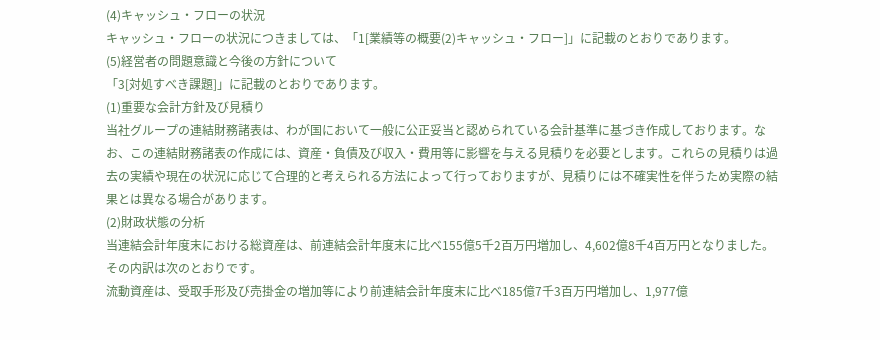(4)キャッシュ・フローの状況
キャッシュ・フローの状況につきましては、「1[業績等の概要(2)キャッシュ・フロー]」に記載のとおりであります。
(5)経営者の問題意識と今後の方針について
「3[対処すべき課題]」に記載のとおりであります。
(1)重要な会計方針及び見積り
当社グループの連結財務諸表は、わが国において一般に公正妥当と認められている会計基準に基づき作成しております。なお、この連結財務諸表の作成には、資産・負債及び収入・費用等に影響を与える見積りを必要とします。これらの見積りは過去の実績や現在の状況に応じて合理的と考えられる方法によって行っておりますが、見積りには不確実性を伴うため実際の結果とは異なる場合があります。
(2)財政状態の分析
当連結会計年度末における総資産は、前連結会計年度末に比べ155億5千2百万円増加し、4,602億8千4百万円となりました。その内訳は次のとおりです。
流動資産は、受取手形及び売掛金の増加等により前連結会計年度末に比べ185億7千3百万円増加し、1,977億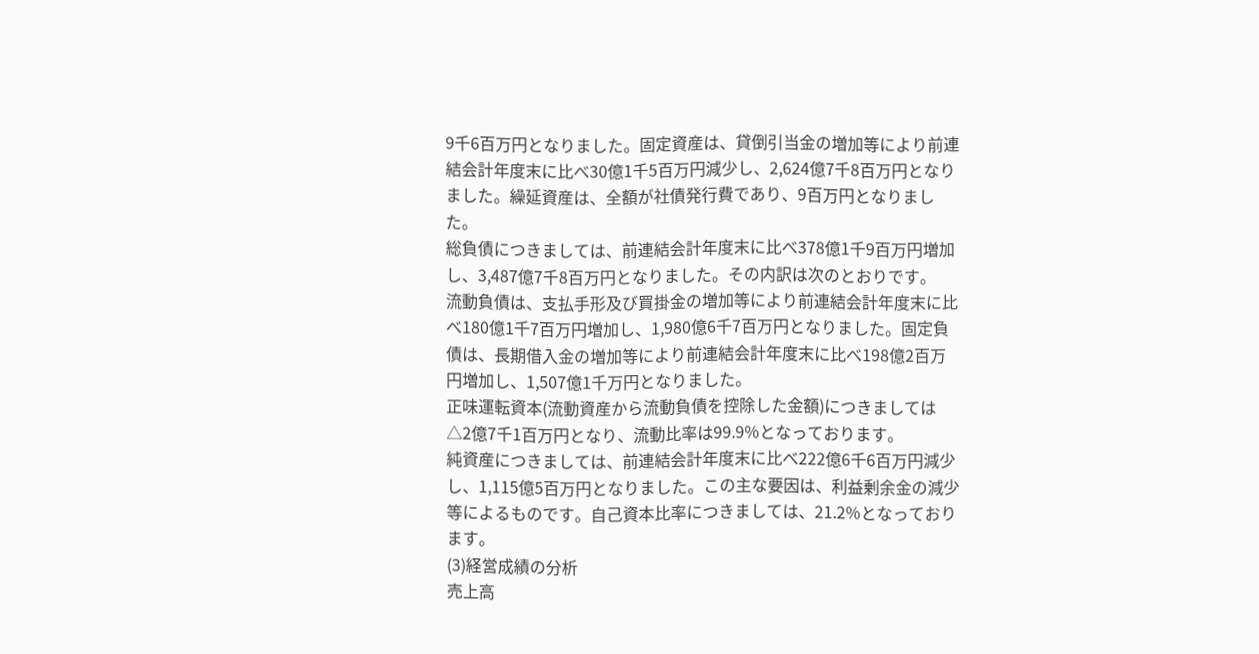9千6百万円となりました。固定資産は、貸倒引当金の増加等により前連結会計年度末に比べ30億1千5百万円減少し、2,624億7千8百万円となりました。繰延資産は、全額が社債発行費であり、9百万円となりました。
総負債につきましては、前連結会計年度末に比べ378億1千9百万円増加し、3,487億7千8百万円となりました。その内訳は次のとおりです。
流動負債は、支払手形及び買掛金の増加等により前連結会計年度末に比べ180億1千7百万円増加し、1,980億6千7百万円となりました。固定負債は、長期借入金の増加等により前連結会計年度末に比べ198億2百万円増加し、1,507億1千万円となりました。
正味運転資本(流動資産から流動負債を控除した金額)につきましては△2億7千1百万円となり、流動比率は99.9%となっております。
純資産につきましては、前連結会計年度末に比べ222億6千6百万円減少し、1,115億5百万円となりました。この主な要因は、利益剰余金の減少等によるものです。自己資本比率につきましては、21.2%となっております。
(3)経営成績の分析
売上高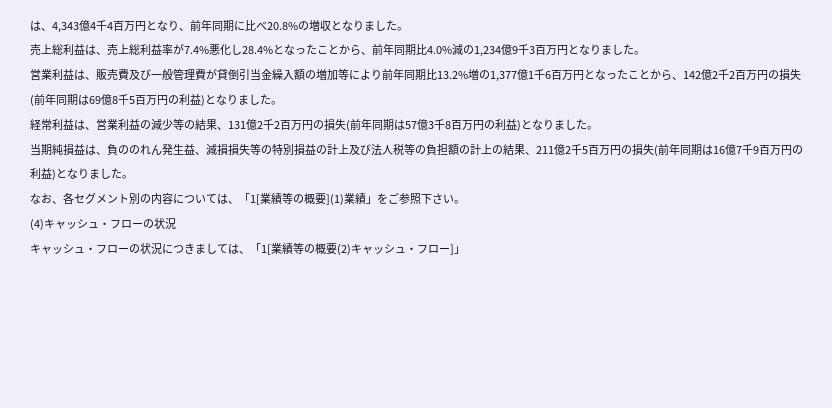は、4,343億4千4百万円となり、前年同期に比べ20.8%の増収となりました。
売上総利益は、売上総利益率が7.4%悪化し28.4%となったことから、前年同期比4.0%減の1,234億9千3百万円となりました。
営業利益は、販売費及び一般管理費が貸倒引当金繰入額の増加等により前年同期比13.2%増の1,377億1千6百万円となったことから、142億2千2百万円の損失(前年同期は69億8千5百万円の利益)となりました。
経常利益は、営業利益の減少等の結果、131億2千2百万円の損失(前年同期は57億3千8百万円の利益)となりました。
当期純損益は、負ののれん発生益、減損損失等の特別損益の計上及び法人税等の負担額の計上の結果、211億2千5百万円の損失(前年同期は16億7千9百万円の利益)となりました。
なお、各セグメント別の内容については、「1[業績等の概要](1)業績」をご参照下さい。
(4)キャッシュ・フローの状況
キャッシュ・フローの状況につきましては、「1[業績等の概要(2)キャッシュ・フロー]」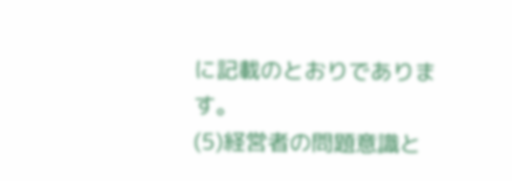に記載のとおりであります。
(5)経営者の問題意識と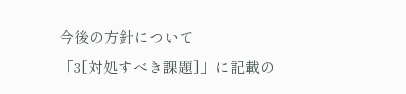今後の方針について
「3[対処すべき課題]」に記載の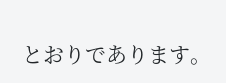とおりであります。